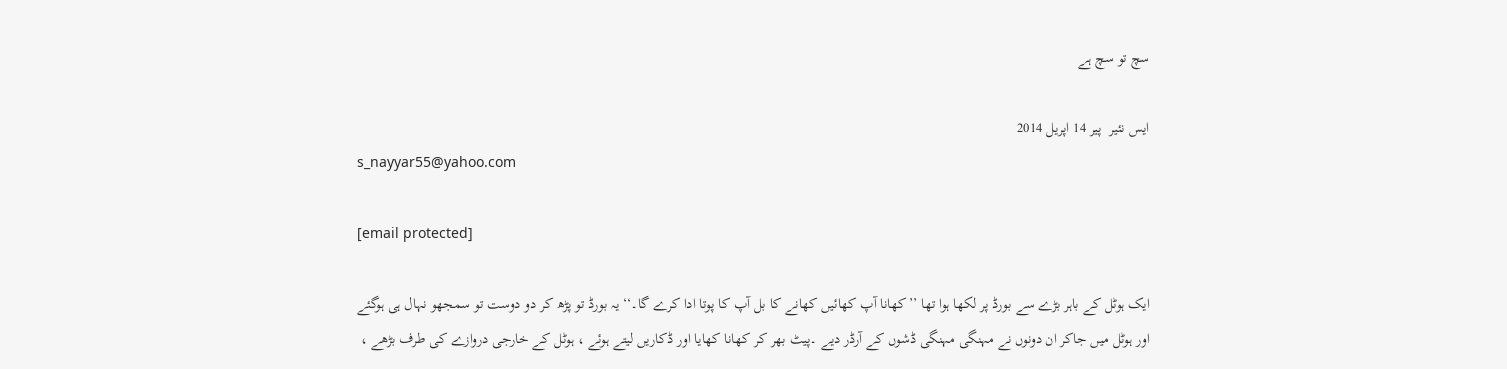سچ تو سچ ہے

ایس نئیر  پير 14 اپريل 2014
s_nayyar55@yahoo.com

[email protected]

ایک ہوٹل کے باہر بڑے سے بورڈ پر لکھا ہوا تھا ’’کھانا آپ کھائیں کھانے کا بل آپ کا پوتا ادا کرے گا۔‘‘ یہ بورڈ تو پڑھ کر دو دوست تو سمجھو نہال ہی ہوگئے اور ہوٹل میں جاکر ان دونوں نے مہنگی مہنگی ڈشوں کے آرڈر دیے ۔پیٹ بھر کر کھانا کھایا اور ڈکاریں لیتے ہوئے ، ہوٹل کے خارجی دروازے کی طرف بڑھے ،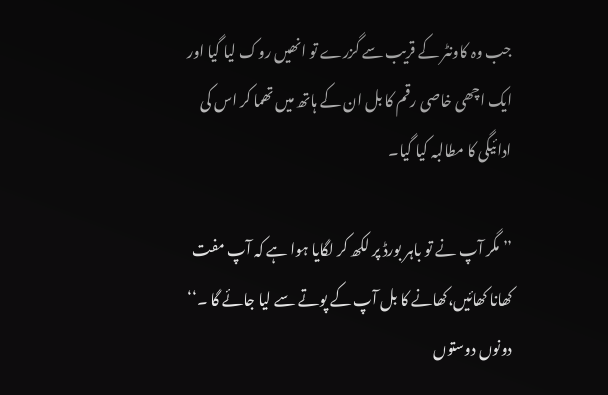جب وہ کاونٹر کے قریب سے گزرے تو انھیں روک لیا گیا اور ایک اچھی خاصی رقم کا بل ان کے ہاتھ میں تھما کر اس کی ادائیگی کا مطالبہ کیا گیا۔

’’ مگر آپ نے تو باہر بورڈ پر لکھ کر لگایا ہوا ہے کہ آپ مفت کھانا کھائیں،کھانے کا بل آپ کے پوتے سے لیا جائے گا ۔‘‘ دونوں دوستوں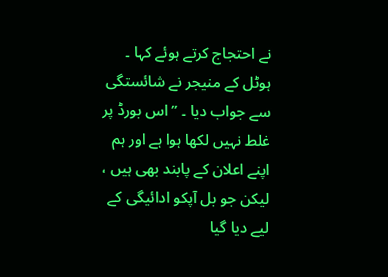نے احتجاج کرتے ہوئے کہا ۔ ہوٹل کے منیجر نے شائستگی سے جواب دیا ۔ ’’ اس بورڈ پر غلط نہیں لکھا ہوا ہے اور ہم اپنے اعلان کے پابند بھی ہیں ، لیکن جو بل آپکو ادائیگی کے لیے دیا گیا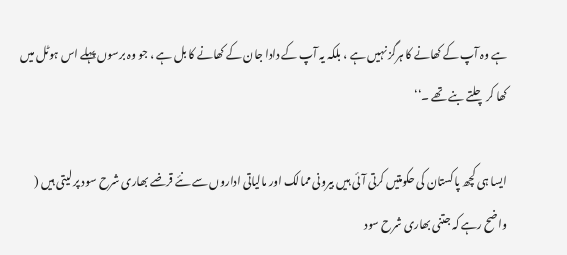ہے وہ آپ کے کھانے کا ہرگز نہیں ہے ، بلکہ یہ آپ کے دادا جان کے کھانے کا بل ہے ، جو وہ برسوں پہلے اس ہوٹل میں کھا کر چلتے بنے تھے ۔‘‘

ایسا ہی کچھ پاکستان کی حکومتیں کرتی آئی ہیں بیرونی ممالک اور مالیاتی اداروں سے نئے قرضے بھاری شرح سود پر لیتی ہیں ( واضح رہے کہ جتنی بھاری شرح سود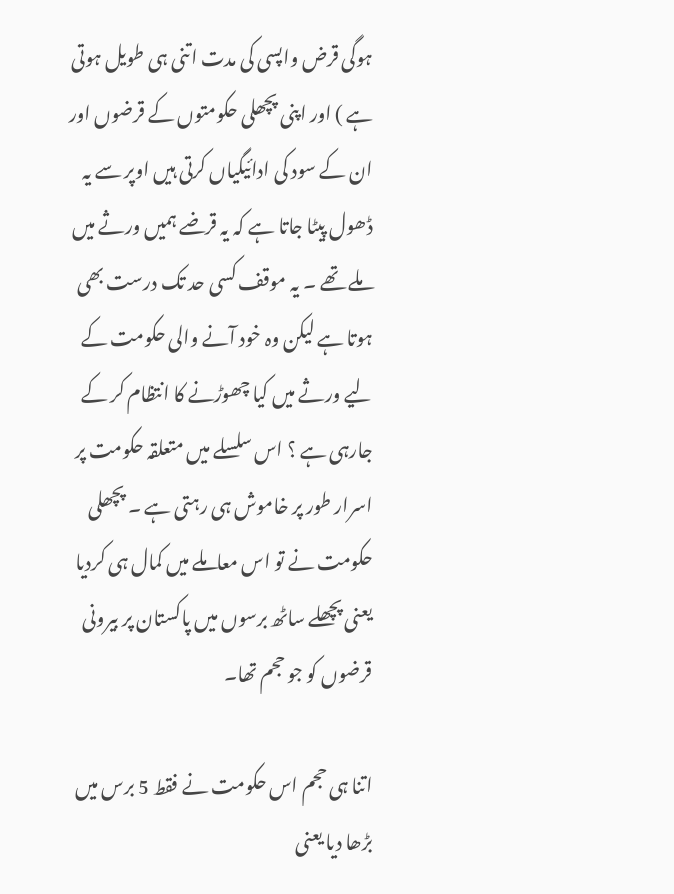ہوگی قرض واپسی کی مدت اتنی ہی طویل ہوتی ہے ) اور اپنی پچھلی حکومتوں کے قرضوں اور ان کے سود کی ادائیگیاں کرتی ہیں اوپر سے یہ ڈھول پیٹا جاتا ہے کہ یہ قرضے ہمیں ورثے میں ملے تھے ۔ یہ موقف کسی حد تک درست بھی ہوتا ہے لیکن وہ خود آنے والی حکومت کے لیے ورثے میں کیا چھوڑنے کا انتظام کر کے جارہی ہے ؟ اس سلسلے میں متعلقہ حکومت پر اسرار طور پر خاموش ہی رہتی ہے ۔ پچھلی حکومت نے تو اس معاملے میں کمال ہی کردیا یعنی پچھلے ساٹھ برسوں میں پاکستان پر بیرونی قرضوں کو جو حجم تھا۔

اتنا ہی حجم اس حکومت نے فقط 5 برس میں بڑھا دیا یعنی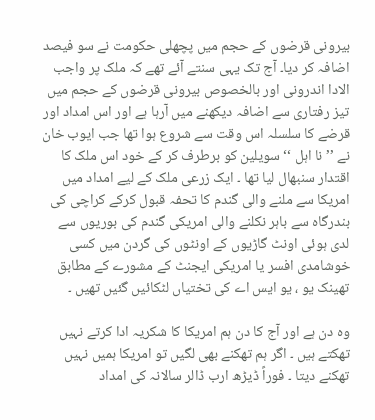بیرونی قرضوں کے حجم میں پچھلی حکومت نے سو فیصد اضافہ کر دیا۔ آج تک یہی سنتے آئے تھے کہ ملک پر واجب الادا اندرونی اور بالخصوص بیرونی قرضوں کے حجم میں تیز رفتاری سے اضافہ دیکھنے میں آرہا ہے اور اس امداد اور قرضے کا سلسلہ اس وقت سے شروع ہوا تھا جب ایوب خان نے ’’ نا اہل ‘‘ سویلین کو برطرف کر کے خود اس ملک کا اقتدار سنبھال لیا تھا ۔ ایک زرعی ملک کے لیے امداد میں امریکا سے ملنے والی گندم کا تحفہ قبول کرکے کراچی کی بندرگاہ سے باہر نکلنے والی امریکی گندم کی بوریوں سے لدی ہوئی اونٹ گاڑیوں کے اونٹوں کی گردن میں کسی خوشامدی افسر یا امریکی ایجنٹ کے مشورے کے مطابق تھینک یو ، یو ایس اے کی تختیاں لٹکائیں گئیں تھیں ۔

وہ دن ہے اور آج کا دن ہم امریکا کا شکریہ ادا کرتے نہیں تھکتے ہیں ۔ اگر ہم تھکنے بھی لگیں تو امریکا ہمیں نہیں تھکنے دیتا ۔ فوراً ڈیڑھ ارب ڈالر سالانہ کی امداد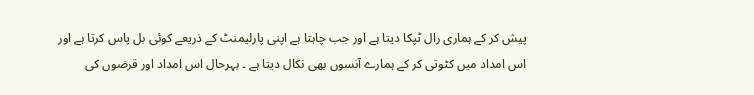پیش کر کے ہماری رال ٹپکا دیتا ہے اور جب چاہتا ہے اپنی پارلیمنٹ کے ذریعے کوئی بل پاس کرتا ہے اور اس امداد میں کٹوتی کر کے ہمارے آنسوں بھی نکال دیتا ہے ۔ بہرحال اس امداد اور قرضوں کی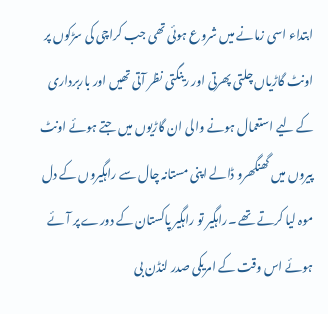ابتداء اسی زمانے میں شروع ہوئی تھی جب کراچی کی سڑکوں پر اونٹ گاڑیاں چلتی پھرتی اور رینگتی نظر آتی تھیں اور باربرداری کے لیے استعمال ہونے والی ان گاڑیوں میں جتے ہوئے اونٹ پیروں میں گھنگھرو ڈالے اپنی مستانہ چال سے راہگیروں کے دل موہ لیا کرتے تھے ۔راہگیر تو راہگیر پاکستان کے دورے پر آئے ہوئے اس وقت کے امریکی صدر لنڈن بی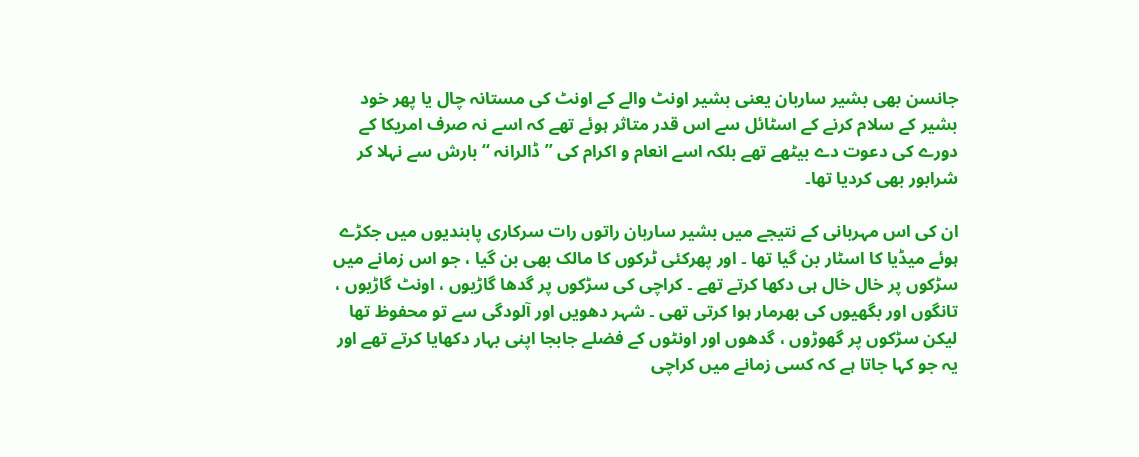جانسن بھی بشیر ساربان یعنی بشیر اونٹ والے کے اونٹ کی مستانہ چال یا پھر خود بشیر کے سلام کرنے کے اسٹائل سے اس قدر متاثر ہوئے تھے کہ اسے نہ صرف امریکا کے دورے کی دعوت دے بیٹھے تھے بلکہ اسے انعام و اکرام کی ’’ ڈالرانہ ‘‘ بارش سے نہلا کر شرابور بھی کردیا تھا۔

ان کی اس مہربانی کے نتیجے میں بشیر ساربان راتوں رات سرکاری پابندیوں میں جکڑے ہوئے میڈیا کا اسٹار بن گیا تھا ۔ اور پھرکئی ٹرکوں کا مالک بھی بن گیا ، جو اس زمانے میں سڑکوں پر خال خال ہی دکھا کرتے تھے ۔ کراچی کی سڑکوں پر گدھا گاڑیوں ، اونٹ گاڑیوں ، تانگوں اور بگھیوں کی بھرمار ہوا کرتی تھی ۔ شہر دھویں اور آلودگی سے تو محفوظ تھا لیکن سڑکوں پر گھوڑوں ، گدھوں اور اونٹوں کے فضلے جابجا اپنی بہار دکھایا کرتے تھے اور یہ جو کہا جاتا ہے کہ کسی زمانے میں کراچی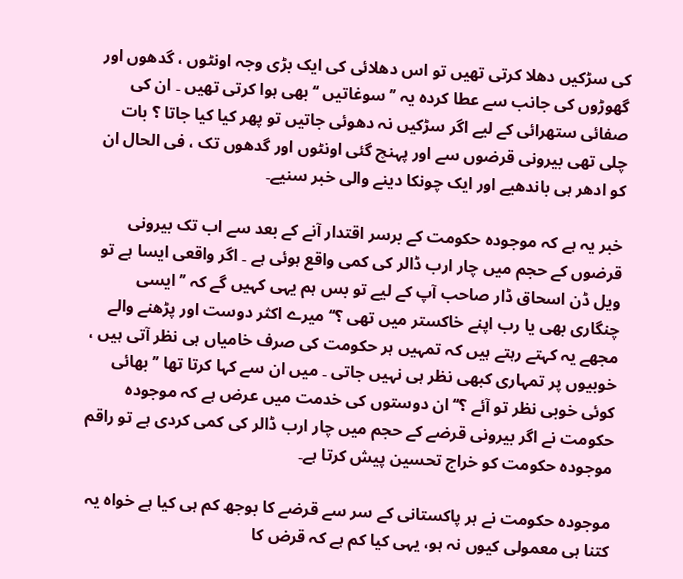کی سڑکیں دھلا کرتی تھیں تو اس دھلائی کی ایک بڑی وجہ اونٹوں ، گدھوں اور گھوڑوں کی جانب سے عطا کردہ یہ ’’ سوغاتیں ‘‘ بھی ہوا کرتی تھیں ۔ ان کی صفائی ستھرائی کے لیے اگر سڑکیں نہ دھوئی جاتیں تو پھر کیا کیا جاتا ؟ بات چلی تھی بیرونی قرضوں سے اور پہنچ گئی اونٹوں اور گدھوں تک ، فی الحال ان کو ادھر ہی باندھیے اور ایک چونکا دینے والی خبر سنیے۔

خبر یہ ہے کہ موجودہ حکومت کے برسر اقتدار آنے کے بعد سے اب تک بیرونی قرضوں کے حجم میں چار ارب ڈالر کی کمی واقع ہوئی ہے ۔ اگر واقعی ایسا ہے تو ویل ڈن اسحاق ڈار صاحب آپ کے لیے تو بس ہم یہی کہیں گے کہ ’’ ایسی چنگاری بھی یا رب اپنے خاکستر میں تھی ؟‘‘ میرے اکثر دوست اور پڑھنے والے مجھے یہ کہتے رہتے ہیں کہ تمہیں ہر حکومت کی صرف خامیاں ہی نظر آتی ہیں ، خوبیوں پر تمہاری کبھی نظر ہی نہیں جاتی ۔ میں ان سے کہا کرتا تھا ’’ بھائی کوئی خوبی نظر تو آئے ؟‘‘ ان دوستوں کی خدمت میں عرض ہے کہ موجودہ حکومت نے اگر بیرونی قرضے کے حجم میں چار ارب ڈالر کی کمی کردی ہے تو راقم موجودہ حکومت کو خراج تحسین پیش کرتا ہے۔

موجودہ حکومت نے ہر پاکستانی کے سر سے قرضے کا بوجھ کم ہی کیا ہے خواہ یہ کتنا ہی معمولی کیوں نہ ہو، یہی کیا کم ہے کہ قرض کا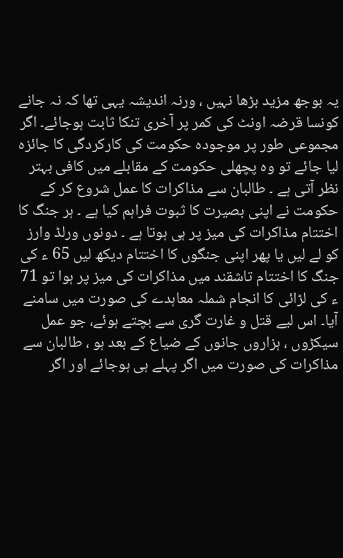یہ بوجھ مزید بڑھا نہیں ، ورنہ اندیشہ یہی تھا کہ نہ جانے کونسا قرضہ اونٹ کی کمر پر آخری تنکا ثابت ہوجائے۔ اگر مجموعی طور پر موجودہ حکومت کی کارکردگی کا جائزہ لیا جائے تو وہ پچھلی حکومت کے مقابلے میں کافی بہتر نظر آتی ہے ۔ طالبان سے مذاکرات کا عمل شروع کر کے حکومت نے اپنی بصیرت کا ثبوت فراہم کیا ہے ۔ ہر جنگ کا اختتام مذاکرات کی میز پر ہی ہوتا ہے ۔ دونوں ورلڈ وارز کو لے لیں یا پھر اپنی جنگوں کا اختتام دیکھ لیں 65 ء کی جنگ کا اختتام تاشقند میں مذاکرات کی میز پر ہوا تو 71 ء کی لڑائی کا انجام شملہ معاہدے کی صورت میں سامنے آیا۔ اس لیے قتل و غارت گری سے بچتے ہوئے، جو عمل سیکڑوں ، ہزاروں جانوں کے ضیاع کے بعد ہو ، طالبان سے مذاکرات کی صورت میں اگر پہلے ہی ہوجائے اور اگر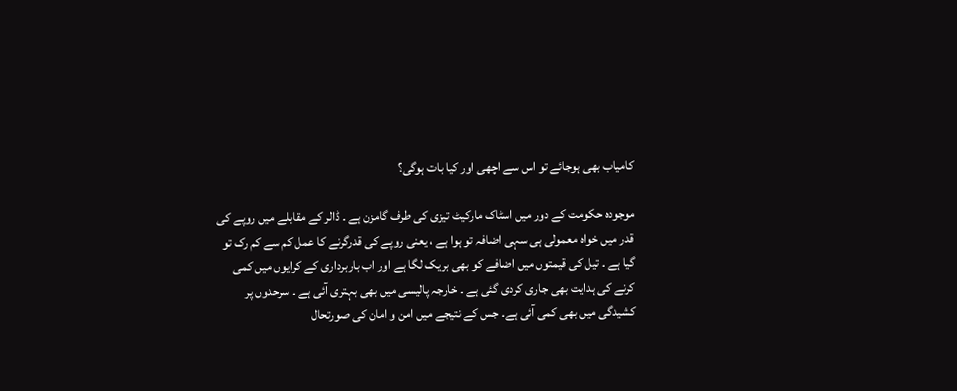کامیاب بھی ہوجائے تو اس سے اچھی اور کیا بات ہوگی؟

موجودہ حکومت کے دور میں اسٹاک مارکیٹ تیزی کی طرف گامزن ہے ۔ ڈالر کے مقابلے میں روپے کی قدر میں خواہ معمولی ہی سہی اضافہ تو ہوا ہے ، یعنی روپے کی قدرگرنے کا عمل کم سے کم رک تو گیا ہے ۔ تیل کی قیمتوں میں اضافے کو بھی بریک لگا ہے اور اب باربرداری کے کرایوں میں کمی کرنے کی ہدایت بھی جاری کردی گئی ہے ۔ خارجہ پالیسی میں بھی بہتری آئی ہے ۔ سرحدوں پر کشیدگی میں بھی کمی آئی ہے۔ جس کے نتیجے میں امن و امان کی صورتحال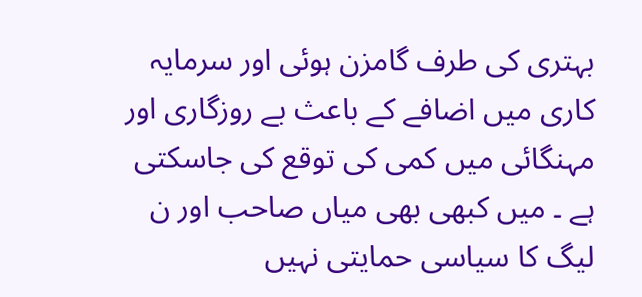بہتری کی طرف گامزن ہوئی اور سرمایہ کاری میں اضافے کے باعث بے روزگاری اور مہنگائی میں کمی کی توقع کی جاسکتی ہے ۔ میں کبھی بھی میاں صاحب اور ن لیگ کا سیاسی حمایتی نہیں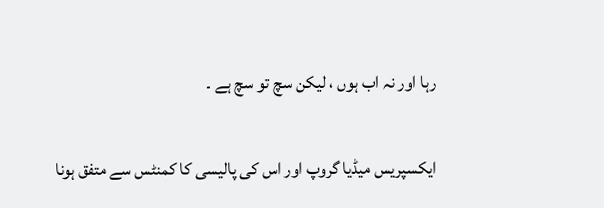رہا اور نہ اب ہوں ، لیکن سچ تو سچ ہے ۔

ایکسپریس میڈیا گروپ اور اس کی پالیسی کا کمنٹس سے متفق ہونا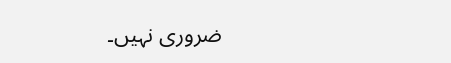ضروری نہیں۔